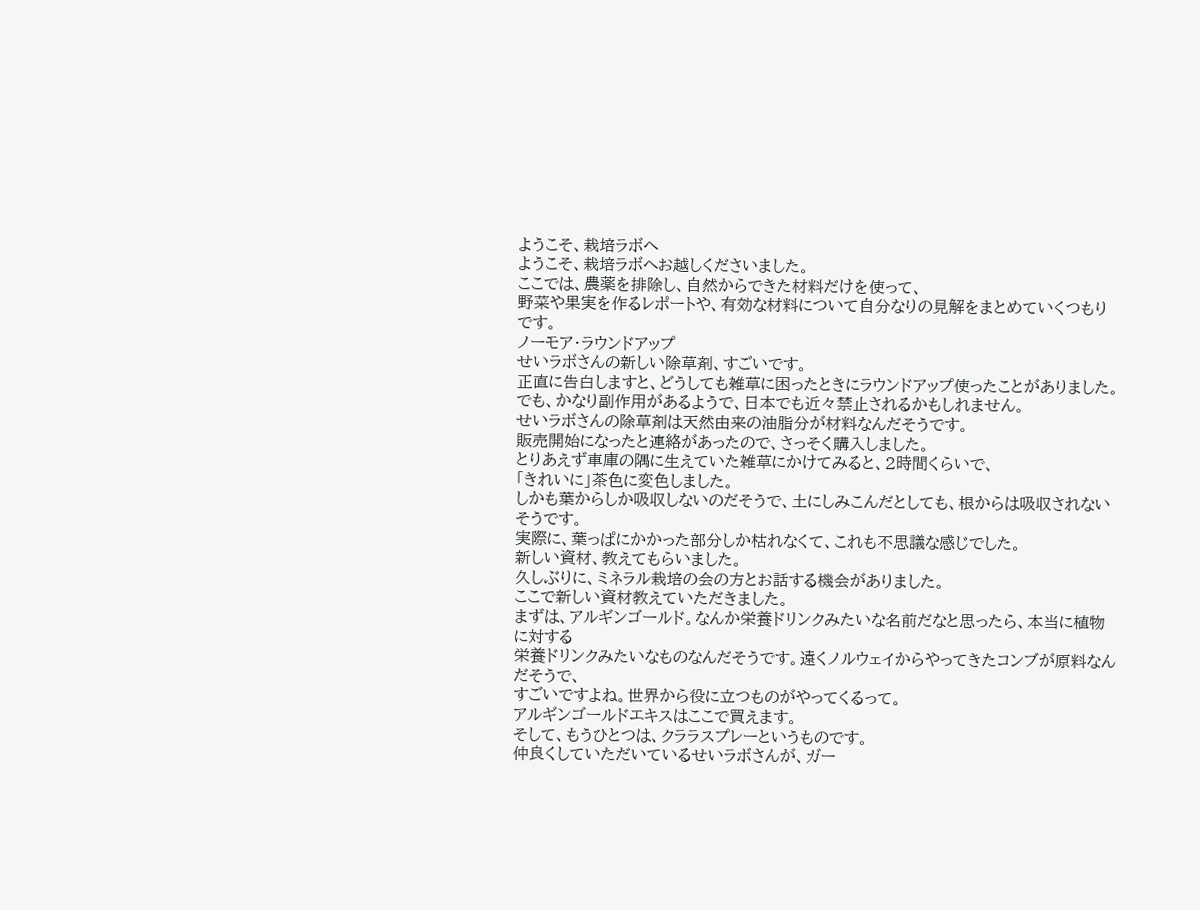ようこそ、栽培ラボへ
ようこそ、栽培ラボへお越しくださいました。
ここでは、農薬を排除し、自然からできた材料だけを使って、
野菜や果実を作るレポートや、有効な材料について自分なりの見解をまとめていくつもりです。
ノーモア・ラウンドアップ
せいラボさんの新しい除草剤、すごいです。
正直に告白しますと、どうしても雑草に困ったときにラウンドアップ使ったことがありました。
でも、かなり副作用があるようで、日本でも近々禁止されるかもしれません。
せいラボさんの除草剤は天然由来の油脂分が材料なんだそうです。
販売開始になったと連絡があったので、さっそく購入しました。
とりあえず車庫の隅に生えていた雑草にかけてみると、2時間くらいで、
「きれいに」茶色に変色しました。
しかも葉からしか吸収しないのだそうで、土にしみこんだとしても、根からは吸収されないそうです。
実際に、葉っぱにかかった部分しか枯れなくて、これも不思議な感じでした。
新しい資材、教えてもらいました。
久しぶりに、ミネラル栽培の会の方とお話する機会がありました。
ここで新しい資材教えていただきました。
まずは、アルギンゴールド。なんか栄養ドリンクみたいな名前だなと思ったら、本当に植物に対する
栄養ドリンクみたいなものなんだそうです。遠くノルウェイからやってきたコンブが原料なんだそうで、
すごいですよね。世界から役に立つものがやってくるって。
アルギンゴールドエキスはここで買えます。
そして、もうひとつは、クララスプレーというものです。
仲良くしていただいているせいラボさんが、ガー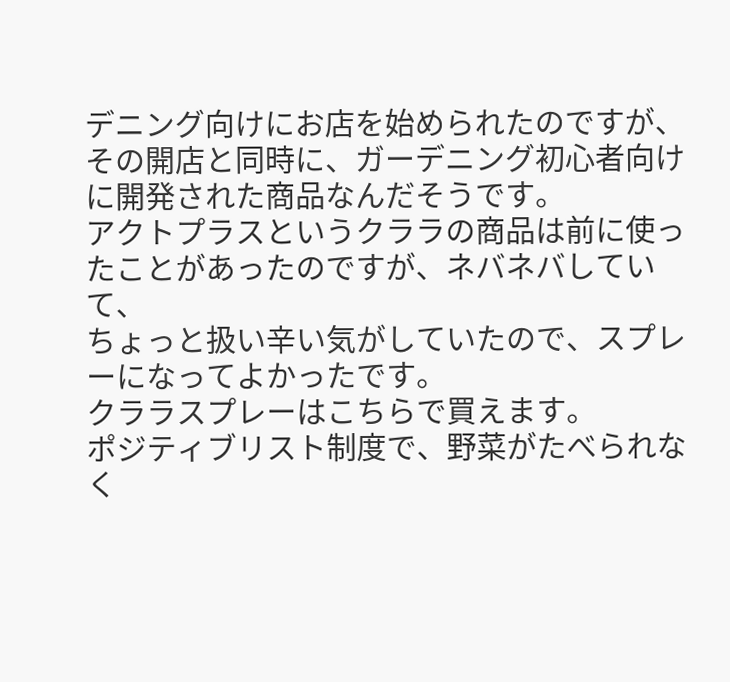デニング向けにお店を始められたのですが、
その開店と同時に、ガーデニング初心者向けに開発された商品なんだそうです。
アクトプラスというクララの商品は前に使ったことがあったのですが、ネバネバしていて、
ちょっと扱い辛い気がしていたので、スプレーになってよかったです。
クララスプレーはこちらで買えます。
ポジティブリスト制度で、野菜がたべられなく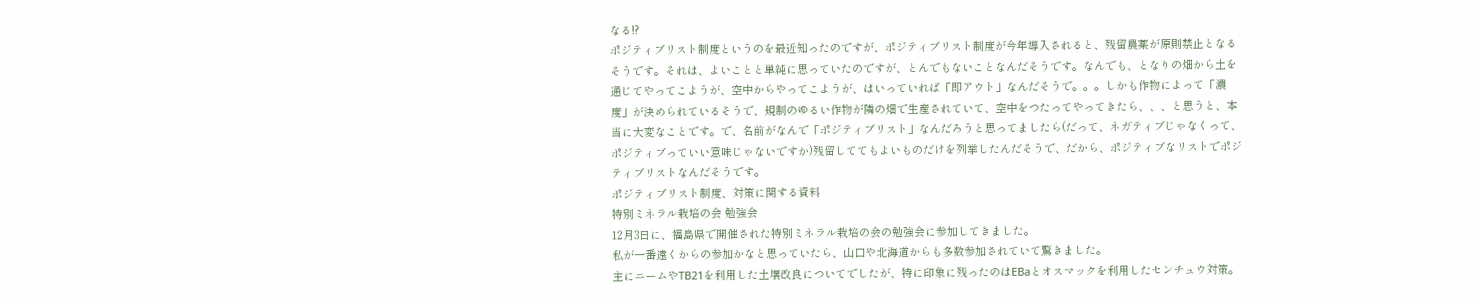なる!?
ポジティブリスト制度というのを最近知ったのですが、ポジティブリスト制度が今年導入されると、残留農薬が原則禁止となるそうです。それは、よいことと単純に思っていたのですが、とんでもないことなんだそうです。なんでも、となりの畑から土を通じてやってこようが、空中からやってこようが、はいっていれば「即アウト」なんだそうで。。。しかも作物によって「濃度」が決められているそうで、規制のゆるい作物が隣の畑で生産されていて、空中をつたってやってきたら、、、と思うと、本当に大変なことです。で、名前がなんで「ポジティブリスト」なんだろうと思ってましたら(だって、ネガティブじゃなくって、ポジティブっていい意味じゃないですか)残留しててもよいものだけを列挙したんだそうで、だから、ポジティブなリストでポジティブリストなんだそうです。
ポジティブリスト制度、対策に関する資料
特別ミネラル栽培の会 勉強会
12月3日に、福島県で開催された特別ミネラル栽培の会の勉強会に参加してきました。
私が一番遠くからの参加かなと思っていたら、山口や北海道からも多数参加されていて驚きました。
主にニームやTB21を利用した土壌改良についてでしたが、特に印象に残ったのはEBaとオスマックを利用したセンチュウ対策。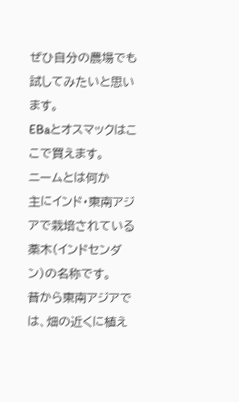ぜひ自分の農場でも試してみたいと思います。
EBaとオスマックはここで買えます。
ニームとは何か
主にインド・東南アジアで栽培されている薬木(インドセンダン)の名称です。
昔から東南アジアでは、畑の近くに植え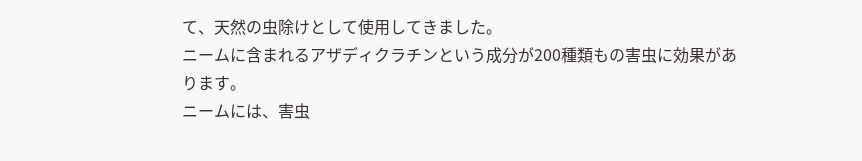て、天然の虫除けとして使用してきました。
ニームに含まれるアザディクラチンという成分が200種類もの害虫に効果があります。
ニームには、害虫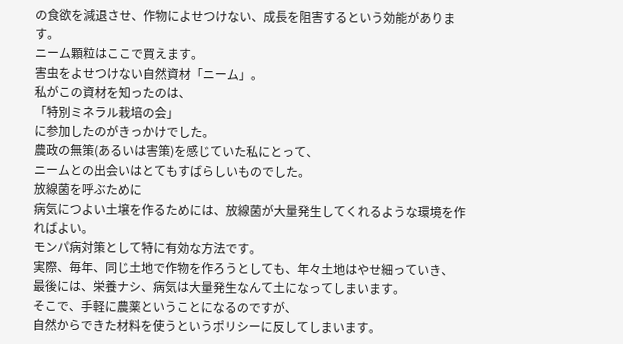の食欲を減退させ、作物によせつけない、成長を阻害するという効能があります。
ニーム顆粒はここで買えます。
害虫をよせつけない自然資材「ニーム」。
私がこの資材を知ったのは、
「特別ミネラル栽培の会」
に参加したのがきっかけでした。
農政の無策(あるいは害策)を感じていた私にとって、
ニームとの出会いはとてもすばらしいものでした。
放線菌を呼ぶために
病気につよい土壌を作るためには、放線菌が大量発生してくれるような環境を作ればよい。
モンパ病対策として特に有効な方法です。
実際、毎年、同じ土地で作物を作ろうとしても、年々土地はやせ細っていき、
最後には、栄養ナシ、病気は大量発生なんて土になってしまいます。
そこで、手軽に農薬ということになるのですが、
自然からできた材料を使うというポリシーに反してしまいます。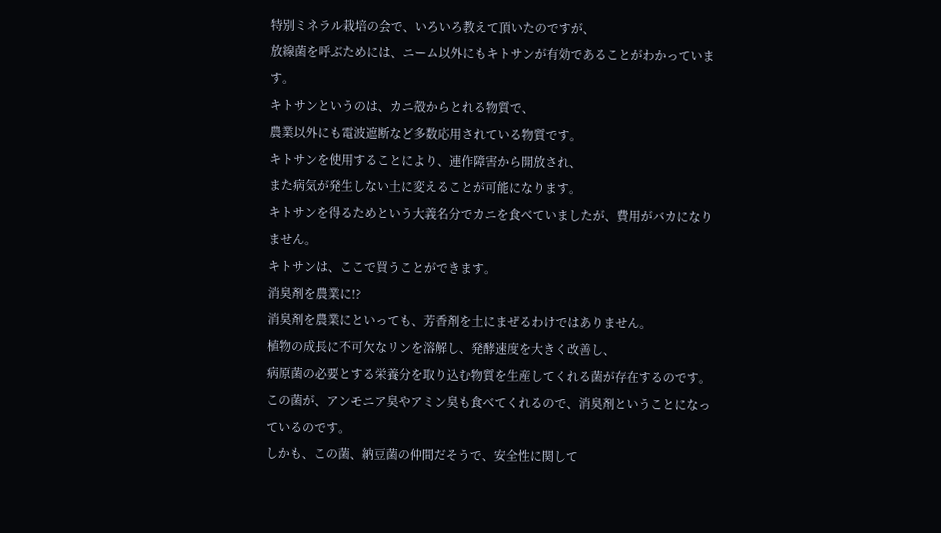特別ミネラル栽培の会で、いろいろ教えて頂いたのですが、
放線菌を呼ぶためには、ニーム以外にもキトサンが有効であることがわかっています。
キトサンというのは、カニ殻からとれる物質で、
農業以外にも電波遮断など多数応用されている物質です。
キトサンを使用することにより、連作障害から開放され、
また病気が発生しない土に変えることが可能になります。
キトサンを得るためという大義名分でカニを食べていましたが、費用がバカになりません。
キトサンは、ここで買うことができます。
消臭剤を農業に!?
消臭剤を農業にといっても、芳香剤を土にまぜるわけではありません。
植物の成長に不可欠なリンを溶解し、発酵速度を大きく改善し、
病原菌の必要とする栄養分を取り込む物質を生産してくれる菌が存在するのです。
この菌が、アンモニア臭やアミン臭も食べてくれるので、消臭剤ということになっているのです。
しかも、この菌、納豆菌の仲間だそうで、安全性に関して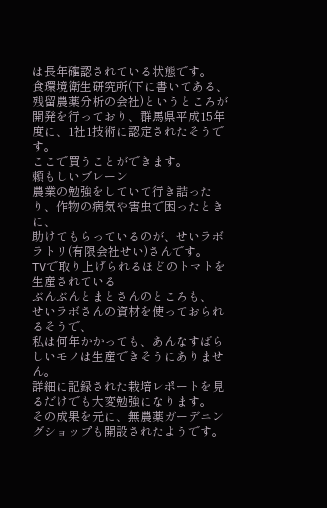は長年確認されている状態です。
食環境衛生研究所(下に書いてある、残留農薬分析の会社)というところが
開発を行っており、群馬県平成15年度に、1社1技術に認定されたそうです。
ここで買うことができます。
頼もしいブレーン
農業の勉強をしていて行き詰ったり、作物の病気や害虫で困ったときに、
助けてもらっているのが、せいラボラトリ(有限会社せい)さんです。
TVで取り上げられるほどのトマトを生産されている
ぶんぶんとまとさんのところも、
せいラボさんの資材を使っておられるそうで、
私は何年かかっても、あんなすばらしいモノは生産できそうにありません。
詳細に記録された栽培レポートを見るだけでも大変勉強になります。
その成果を元に、無農薬ガーデニングショップも開設されたようです。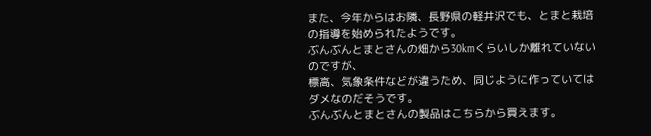また、今年からはお隣、長野県の軽井沢でも、とまと栽培の指導を始められたようです。
ぶんぶんとまとさんの畑から30kmくらいしか離れていないのですが、
標高、気象条件などが違うため、同じように作っていてはダメなのだそうです。
ぶんぶんとまとさんの製品はこちらから買えます。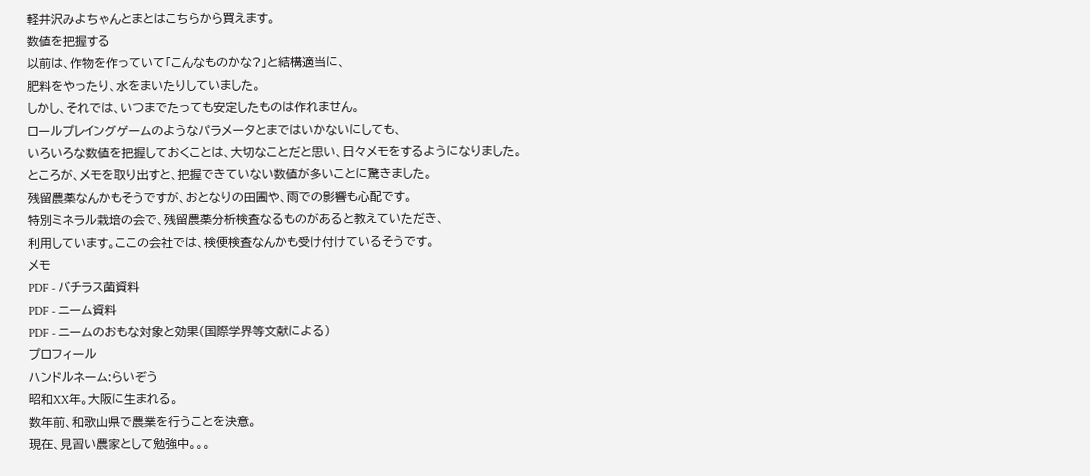軽井沢みよちゃんとまとはこちらから買えます。
数値を把握する
以前は、作物を作っていて「こんなものかな?」と結構適当に、
肥料をやったり、水をまいたりしていました。
しかし、それでは、いつまでたっても安定したものは作れません。
ロールプレイングゲームのようなパラメータとまではいかないにしても、
いろいろな数値を把握しておくことは、大切なことだと思い、日々メモをするようになりました。
ところが、メモを取り出すと、把握できていない数値が多いことに驚きました。
残留農薬なんかもそうですが、おとなりの田圃や、雨での影響も心配です。
特別ミネラル栽培の会で、残留農薬分析検査なるものがあると教えていただき、
利用しています。ここの会社では、検便検査なんかも受け付けているそうです。
メモ
PDF - バチラス菌資料
PDF - ニーム資料
PDF - ニームのおもな対象と効果(国際学界等文献による)
プロフィール
ハンドルネーム:らいぞう
昭和XX年。大阪に生まれる。
数年前、和歌山県で農業を行うことを決意。
現在、見習い農家として勉強中。。。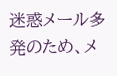迷惑メール多発のため、メ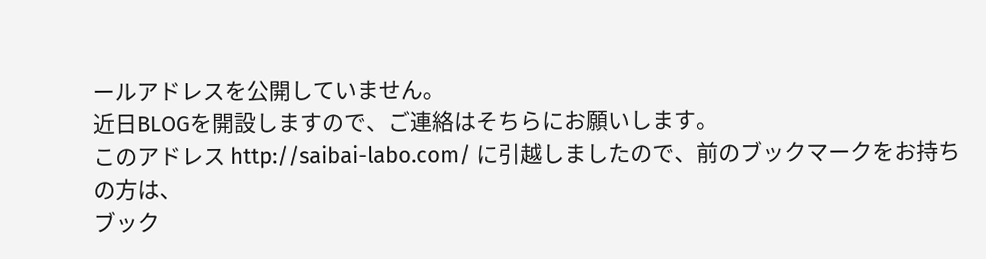ールアドレスを公開していません。
近日BLOGを開設しますので、ご連絡はそちらにお願いします。
このアドレス http://saibai-labo.com/ に引越しましたので、前のブックマークをお持ちの方は、
ブック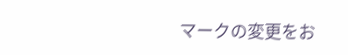マークの変更をお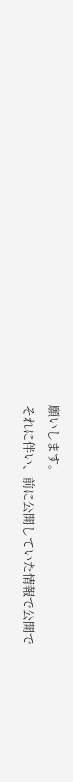願いします。
それに伴い、前に公開していた情報で公開で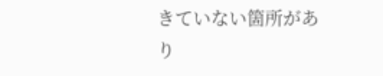きていない箇所があり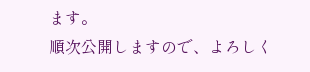ます。
順次公開しますので、よろしく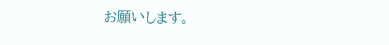お願いします。